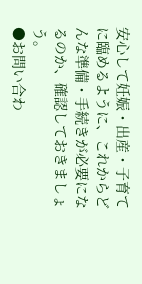安心して妊娠・出産・子育てに臨めるように、これからどんな準備・手続きが必要になるのか、確認しておきましょう。
●お問い合わ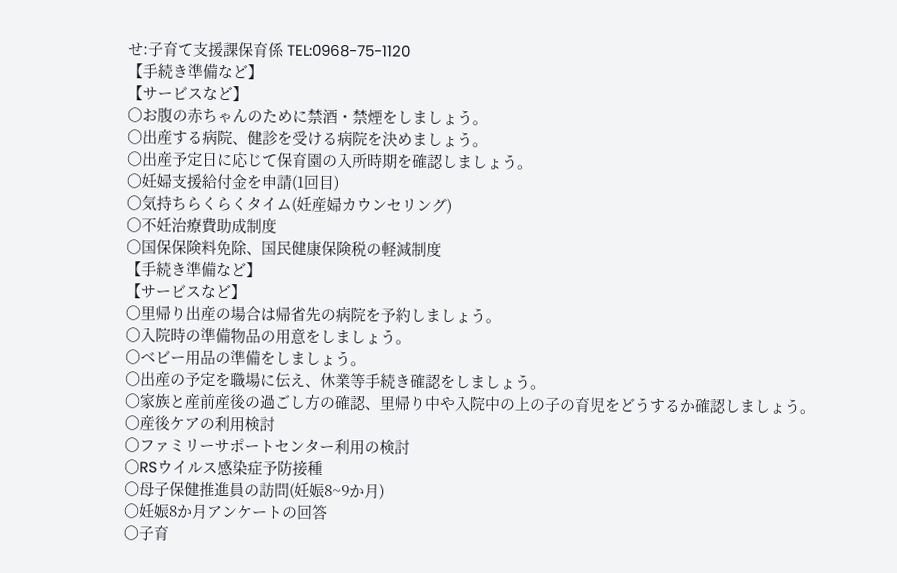せ:子育て支援課保育係 TEL:0968-75-1120
【手続き準備など】
【サービスなど】
〇お腹の赤ちゃんのために禁酒・禁煙をしましょう。
〇出産する病院、健診を受ける病院を決めましょう。
〇出産予定日に応じて保育園の入所時期を確認しましょう。
〇妊婦支援給付金を申請(1回目)
〇気持ちらくらくタイム(妊産婦カウンセリング)
〇不妊治療費助成制度
〇国保保険料免除、国民健康保険税の軽減制度
【手続き準備など】
【サービスなど】
〇里帰り出産の場合は帰省先の病院を予約しましょう。
〇入院時の準備物品の用意をしましょう。
〇ベビー用品の準備をしましょう。
〇出産の予定を職場に伝え、休業等手続き確認をしましょう。
〇家族と産前産後の過ごし方の確認、里帰り中や入院中の上の子の育児をどうするか確認しましょう。
〇産後ケアの利用検討
〇ファミリーサポートセンター利用の検討
〇RSウイルス感染症予防接種
〇母子保健推進員の訪問(妊娠8~9か月)
〇妊娠8か月アンケートの回答
〇子育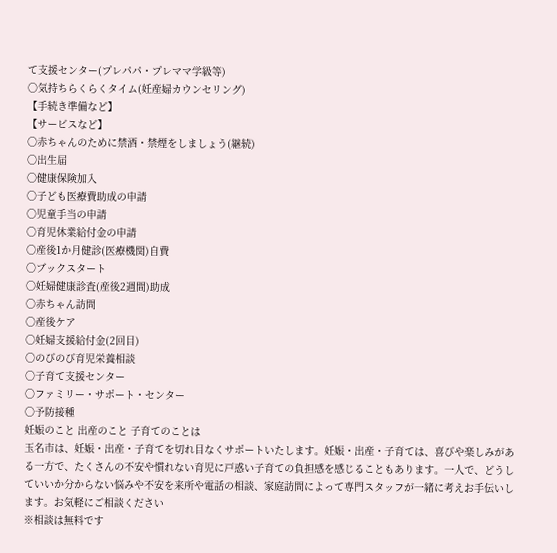て支援センター(プレパパ・プレママ学級等)
〇気持ちらくらくタイム(妊産婦カウンセリング)
【手続き準備など】
【サービスなど】
〇赤ちゃんのために禁酒・禁煙をしましょう(継続)
〇出生届
〇健康保険加入
〇子ども医療費助成の申請
〇児童手当の申請
〇育児休業給付金の申請
〇産後1か月健診(医療機関)自費
〇ブックスタート
〇妊婦健康診査(産後2週間)助成
〇赤ちゃん訪問
〇産後ケア
〇妊婦支援給付金(2回目)
〇のびのび育児栄養相談
〇子育て支援センター
〇ファミリー・サポート・センター
〇予防接種
妊娠のこと 出産のこと 子育てのことは
玉名市は、妊娠・出産・子育てを切れ目なくサポートいたします。妊娠・出産・子育ては、喜びや楽しみがある一方で、たくさんの不安や慣れない育児に戸惑い子育ての負担感を感じることもあります。一人で、どうしていいか分からない悩みや不安を来所や電話の相談、家庭訪問によって専門スタッフが一緒に考えお手伝いします。お気軽にご相談ください
※相談は無料です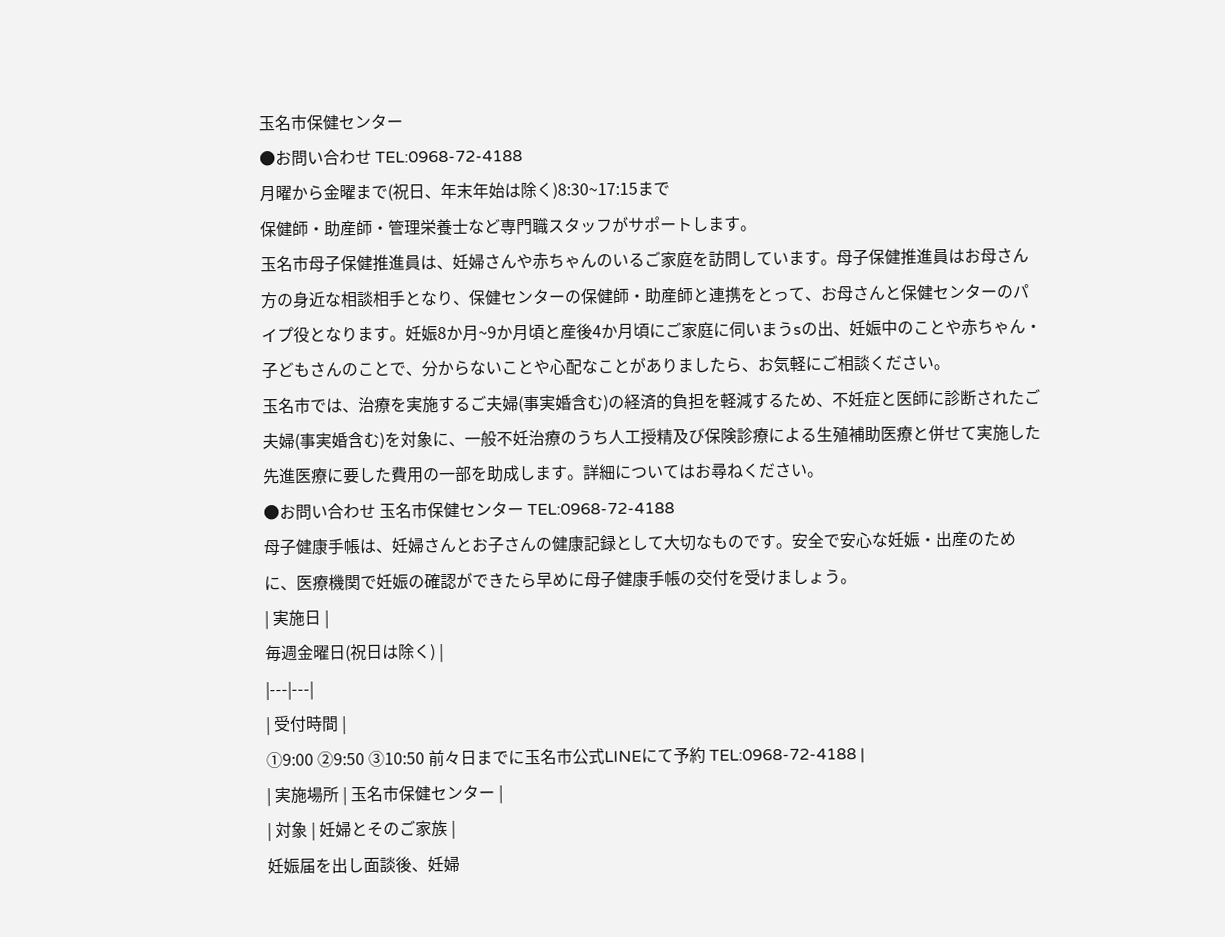玉名市保健センター
●お問い合わせ TEL:0968-72-4188
月曜から金曜まで(祝日、年末年始は除く)8:30~17:15まで
保健師・助産師・管理栄養士など専門職スタッフがサポートします。
玉名市母子保健推進員は、妊婦さんや赤ちゃんのいるご家庭を訪問しています。母子保健推進員はお母さん方の身近な相談相手となり、保健センターの保健師・助産師と連携をとって、お母さんと保健センターのパイプ役となります。妊娠8か月~9か月頃と産後4か月頃にご家庭に伺いまうsの出、妊娠中のことや赤ちゃん・子どもさんのことで、分からないことや心配なことがありましたら、お気軽にご相談ください。
玉名市では、治療を実施するご夫婦(事実婚含む)の経済的負担を軽減するため、不妊症と医師に診断されたご夫婦(事実婚含む)を対象に、一般不妊治療のうち人工授精及び保険診療による生殖補助医療と併せて実施した先進医療に要した費用の一部を助成します。詳細についてはお尋ねください。
●お問い合わせ 玉名市保健センター TEL:0968-72-4188
母子健康手帳は、妊婦さんとお子さんの健康記録として大切なものです。安全で安心な妊娠・出産のために、医療機関で妊娠の確認ができたら早めに母子健康手帳の交付を受けましょう。
| 実施日 |
毎週金曜日(祝日は除く) |
|---|---|
| 受付時間 |
①9:00 ②9:50 ③10:50 前々日までに玉名市公式LINEにて予約 TEL:0968-72-4188 |
| 実施場所 | 玉名市保健センター |
| 対象 | 妊婦とそのご家族 |
妊娠届を出し面談後、妊婦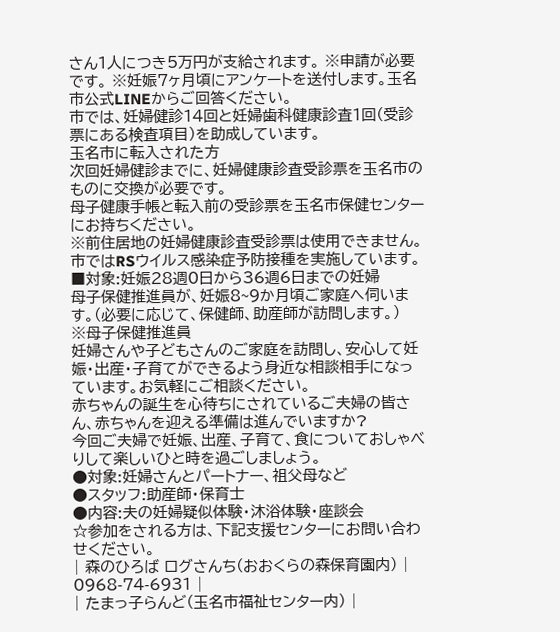さん1人につき5万円が支給されます。 ※申請が必要です。 ※妊娠7ヶ月頃にアンケートを送付します。玉名市公式LINEからご回答ください。
市では、妊婦健診14回と妊婦歯科健康診査1回(受診票にある検査項目)を助成しています。
玉名市に転入された方
次回妊婦健診までに、妊婦健康診査受診票を玉名市のものに交換が必要です。
母子健康手帳と転入前の受診票を玉名市保健センターにお持ちください。
※前住居地の妊婦健康診査受診票は使用できません。
市ではRSウイルス感染症予防接種を実施しています。
■対象:妊娠28週0日から36週6日までの妊婦
母子保健推進員が、妊娠8~9か月頃ご家庭へ伺います。(必要に応じて、保健師、助産師が訪問します。)
※母子保健推進員
妊婦さんや子どもさんのご家庭を訪問し、安心して妊娠・出産・子育てができるよう身近な相談相手になっています。お気軽にご相談ください。
赤ちゃんの誕生を心待ちにされているご夫婦の皆さん、赤ちゃんを迎える準備は進んでいますか?
今回ご夫婦で妊娠、出産、子育て、食についておしゃべりして楽しいひと時を過ごしましょう。
●対象:妊婦さんとパートナー、祖父母など
●スタッフ:助産師・保育士
●内容:夫の妊婦疑似体験・沐浴体験・座談会
☆参加をされる方は、下記支援センターにお問い合わせください。
| 森のひろば ログさんち(おおくらの森保育園内) | 0968-74-6931 |
| たまっ子らんど(玉名市福祉センター内) |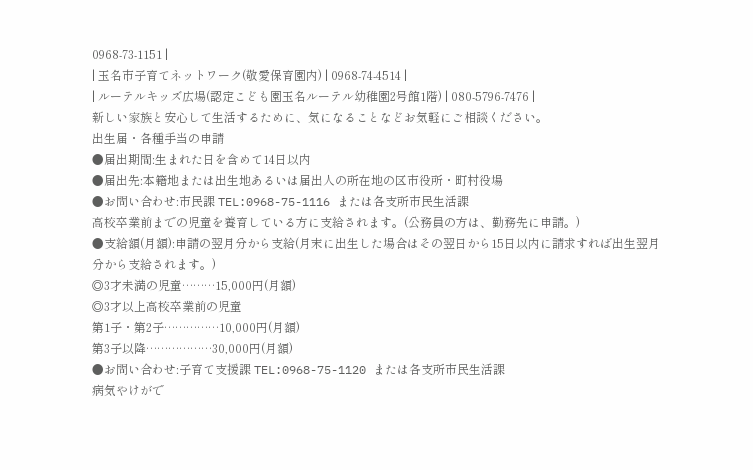0968-73-1151 |
| 玉名市子育てネットワーク(敬愛保育園内) | 0968-74-4514 |
| ルーテルキッズ広場(認定こども園玉名ルーテル幼稚園2号館1階) | 080-5796-7476 |
新しい家族と安心して生活するために、気になることなどお気軽にご相談ください。
出生届・各種手当の申請
●届出期間:生まれた日を含めて14日以内
●届出先:本籍地または出生地あるいは届出人の所在地の区市役所・町村役場
●お問い合わせ:市民課 TEL:0968-75-1116 または各支所市民生活課
高校卒業前までの児童を養育している方に支給されます。(公務員の方は、勤務先に申請。)
●支給額(月額):申請の翌月分から支給(月末に出生した場合はその翌日から15日以内に請求すれば出生翌月分から支給されます。)
◎3才未満の児童………15,000円(月額)
◎3才以上高校卒業前の児童
第1子・第2子……………10,000円(月額)
第3子以降………………30,000円(月額)
●お問い合わせ:子育て支援課 TEL:0968-75-1120 または各支所市民生活課
病気やけがで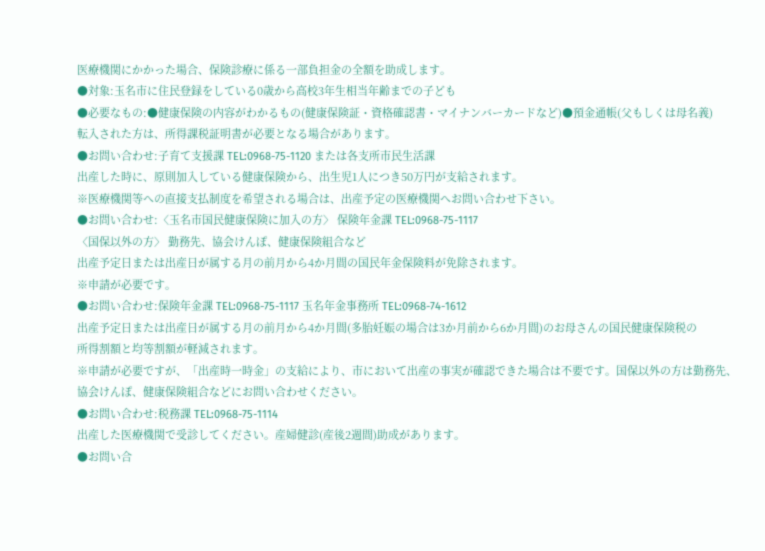医療機関にかかった場合、保険診療に係る一部負担金の全額を助成します。
●対象:玉名市に住民登録をしている0歳から高校3年生相当年齢までの子ども
●必要なもの:●健康保険の内容がわかるもの(健康保険証・資格確認書・マイナンバーカードなど)●預金通帳(父もしくは母名義)
転入された方は、所得課税証明書が必要となる場合があります。
●お問い合わせ:子育て支援課 TEL:0968-75-1120 または各支所市民生活課
出産した時に、原則加入している健康保険から、出生児1人につき50万円が支給されます。
※医療機関等への直接支払制度を希望される場合は、出産予定の医療機関へお問い合わせ下さい。
●お問い合わせ:〈玉名市国民健康保険に加入の方〉 保険年金課 TEL:0968-75-1117
〈国保以外の方〉 勤務先、協会けんぽ、健康保険組合など
出産予定日または出産日が属する月の前月から4か月間の国民年金保険料が免除されます。
※申請が必要です。
●お問い合わせ:保険年金課 TEL:0968-75-1117 玉名年金事務所 TEL:0968-74-1612
出産予定日または出産日が属する月の前月から4か月間(多胎妊娠の場合は3か月前から6か月間)のお母さんの国民健康保険税の
所得割額と均等割額が軽減されます。
※申請が必要ですが、「出産時一時金」の支給により、市において出産の事実が確認できた場合は不要です。国保以外の方は勤務先、
協会けんぽ、健康保険組合などにお問い合わせください。
●お問い合わせ:税務課 TEL:0968-75-1114
出産した医療機関で受診してください。産婦健診(産後2週間)助成があります。
●お問い合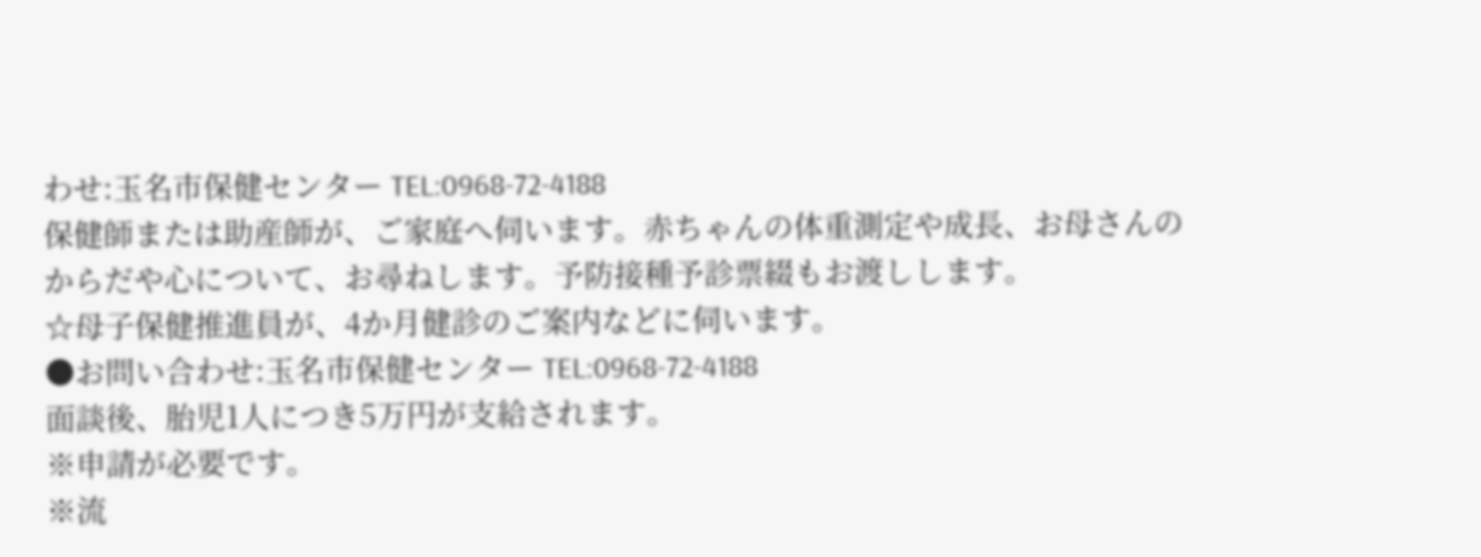わせ:玉名市保健センター TEL:0968-72-4188
保健師または助産師が、ご家庭へ伺います。赤ちゃんの体重測定や成長、お母さんのからだや心について、お尋ねします。予防接種予診票綴もお渡しします。
☆母子保健推進員が、4か月健診のご案内などに伺います。
●お問い合わせ:玉名市保健センター TEL:0968-72-4188
面談後、胎児1人につき5万円が支給されます。
※申請が必要です。
※流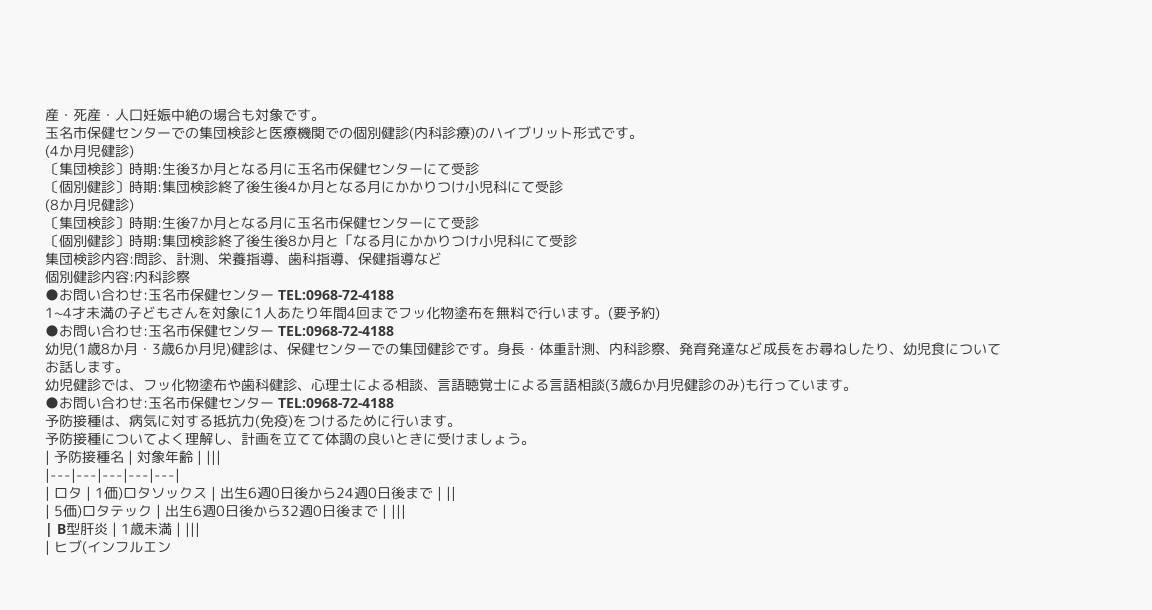産・死産・人口妊娠中絶の場合も対象です。
玉名市保健センターでの集団検診と医療機関での個別健診(内科診療)のハイブリット形式です。
(4か月児健診)
〔集団検診〕時期:生後3か月となる月に玉名市保健センターにて受診
〔個別健診〕時期:集団検診終了後生後4か月となる月にかかりつけ小児科にて受診
(8か月児健診)
〔集団検診〕時期:生後7か月となる月に玉名市保健センターにて受診
〔個別健診〕時期:集団検診終了後生後8か月と「なる月にかかりつけ小児科にて受診
集団検診内容:問診、計測、栄養指導、歯科指導、保健指導など
個別健診内容:内科診察
●お問い合わせ:玉名市保健センター TEL:0968-72-4188
1~4才未満の子どもさんを対象に1人あたり年間4回までフッ化物塗布を無料で行います。(要予約)
●お問い合わせ:玉名市保健センター TEL:0968-72-4188
幼児(1歳8か月・3歳6か月児)健診は、保健センターでの集団健診です。身長・体重計測、内科診察、発育発達など成長をお尋ねしたり、幼児食についてお話します。
幼児健診では、フッ化物塗布や歯科健診、心理士による相談、言語聴覚士による言語相談(3歳6か月児健診のみ)も行っています。
●お問い合わせ:玉名市保健センター TEL:0968-72-4188
予防接種は、病気に対する抵抗力(免疫)をつけるために行います。
予防接種についてよく理解し、計画を立てて体調の良いときに受けましょう。
| 予防接種名 | 対象年齢 | |||
|---|---|---|---|---|
| ロタ | 1価)ロタソックス | 出生6週0日後から24週0日後まで | ||
| 5価)ロタテック | 出生6週0日後から32週0日後まで | |||
| B型肝炎 | 1歳未満 | |||
| ヒブ(インフルエン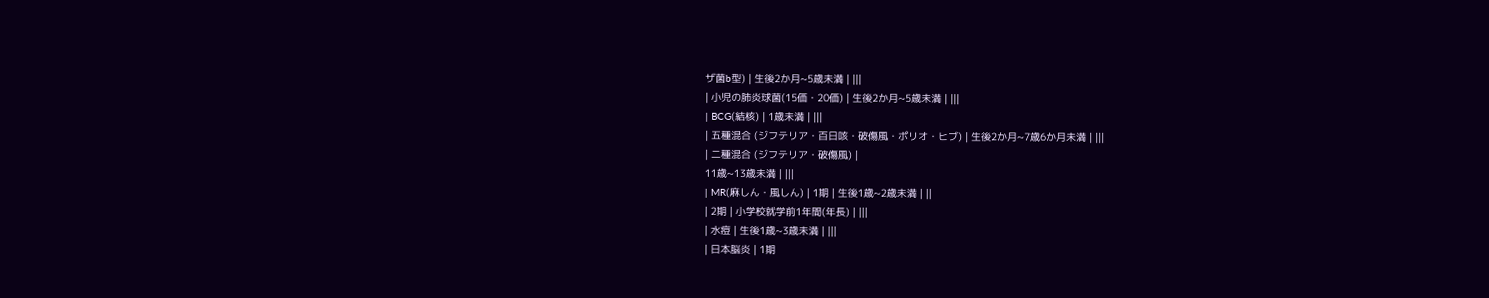ザ菌b型) | 生後2か月~5歳未満 | |||
| 小児の肺炎球菌(15価・20価) | 生後2か月~5歳未満 | |||
| BCG(結核) | 1歳未満 | |||
| 五種混合 (ジフテリア・百日咳・破傷風・ポリオ・ヒブ) | 生後2か月~7歳6か月未満 | |||
| 二種混合 (ジフテリア・破傷風) |
11歳~13歳未満 | |||
| MR(麻しん・風しん) | 1期 | 生後1歳~2歳未満 | ||
| 2期 | 小学校就学前1年間(年長) | |||
| 水痘 | 生後1歳~3歳未満 | |||
| 日本脳炎 | 1期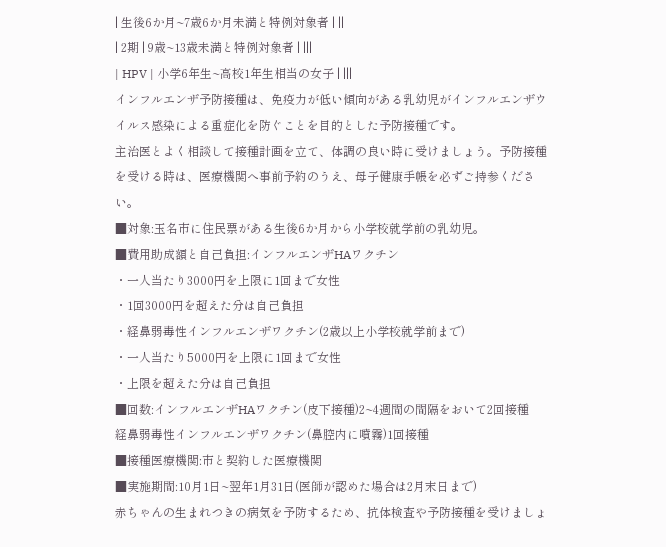| 生後6か月~7歳6か月未満と特例対象者 | ||
| 2期 | 9歳~13歳未満と特例対象者 | |||
| HPV | 小学6年生~高校1年生相当の女子 | |||
インフルエンザ予防接種は、免疫力が低い傾向がある乳幼児がインフルエンザウイルス感染による重症化を防ぐことを目的とした予防接種です。
主治医とよく相談して接種計画を立て、体調の良い時に受けましょう。予防接種を受ける時は、医療機関へ事前予約のうえ、母子健康手帳を必ずご持参ください。
■対象:玉名市に住民票がある生後6か月から小学校就学前の乳幼児。
■費用助成額と自己負担:インフルエンザHAワクチン
・一人当たり3000円を上限に1回まで女性
・1回3000円を超えた分は自己負担
・経鼻弱毒性インフルエンザワクチン(2歳以上小学校就学前まで)
・一人当たり5000円を上限に1回まで女性
・上限を超えた分は自己負担
■回数:インフルエンザHAワクチン(皮下接種)2~4週間の間隔をおいて2回接種
経鼻弱毒性インフルエンザワクチン(鼻腔内に噴霧)1回接種
■接種医療機関:市と契約した医療機関
■実施期間:10月1日~翌年1月31日(医師が認めた場合は2月末日まで)
赤ちゃんの生まれつきの病気を予防するため、抗体検査や予防接種を受けましょ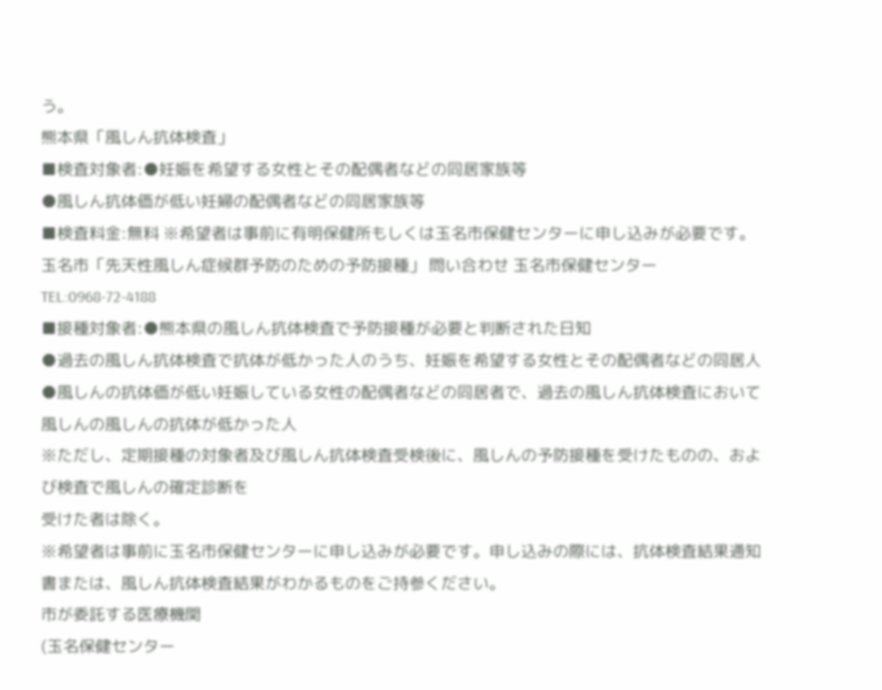う。
熊本県「風しん抗体検査」
■検査対象者:●妊娠を希望する女性とその配偶者などの同居家族等
●風しん抗体価が低い妊婦の配偶者などの同居家族等
■検査料金:無料 ※希望者は事前に有明保健所もしくは玉名市保健センターに申し込みが必要です。
玉名市「先天性風しん症候群予防のための予防接種」 問い合わせ 玉名市保健センター TEL:0968-72-4188
■接種対象者:●熊本県の風しん抗体検査で予防接種が必要と判断された日知
●過去の風しん抗体検査で抗体が低かった人のうち、妊娠を希望する女性とその配偶者などの同居人
●風しんの抗体価が低い妊娠している女性の配偶者などの同居者で、過去の風しん抗体検査において
風しんの風しんの抗体が低かった人
※ただし、定期接種の対象者及び風しん抗体検査受検後に、風しんの予防接種を受けたものの、および検査で風しんの確定診断を
受けた者は除く。
※希望者は事前に玉名市保健センターに申し込みが必要です。申し込みの際には、抗体検査結果通知書または、風しん抗体検査結果がわかるものをご持参ください。
市が委託する医療機関
(玉名保健センター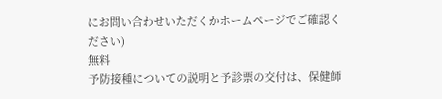にお問い合わせいただくかホームページでご確認ください)
無料
予防接種についての説明と予診票の交付は、保健師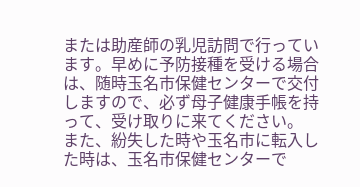または助産師の乳児訪問で行っています。早めに予防接種を受ける場合は、随時玉名市保健センターで交付しますので、必ず母子健康手帳を持って、受け取りに来てください。
また、紛失した時や玉名市に転入した時は、玉名市保健センターで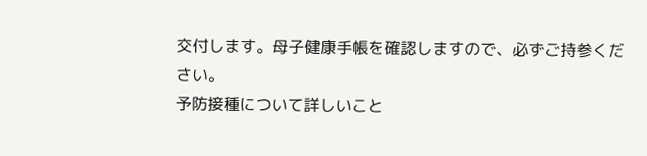交付します。母子健康手帳を確認しますので、必ずご持参ください。
予防接種について詳しいこと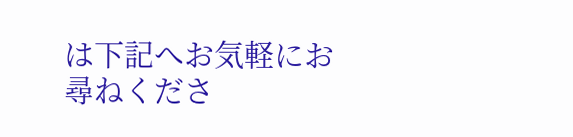は下記へお気軽にお尋ねくださ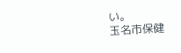い。
玉名市保健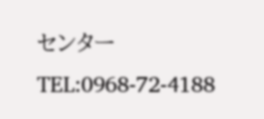センター TEL:0968-72-4188